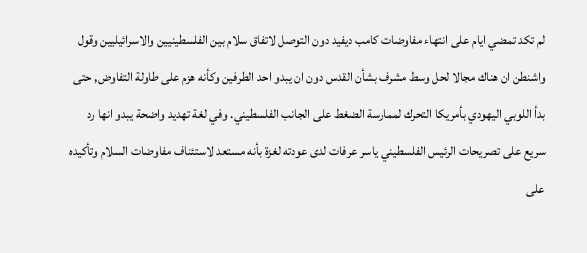لم تكد تمضي ايام على انتهاء مفاوضات كامب ديفيد دون التوصل لاتفاق سلام بين الفلسطينيين والاسرائيليين وقول واشنطن ان هناك مجالا لحل وسط مشرف بشأن القدس دون ان يبدو احد الطرفين وكأنه هزم على طاولة التفاوض, حتى بدأ اللوبي اليهودي بأمريكا التحرك لممارسة الضغط على الجانب الفلسطيني. وفي لغة تهديد واضحة يبدو انها رد سريع على تصريحات الرئيس الفلسطيني ياسر عرفات لدى عودته لغزة بأنه مستعد لاستئناف مفاوضات السلام وتأكيده على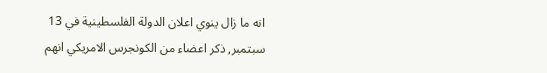انه ما زال ينوي اعلان الدولة الفلسطينية في 13 سبتمبر, ذكر اعضاء من الكونجرس الامريكي انهم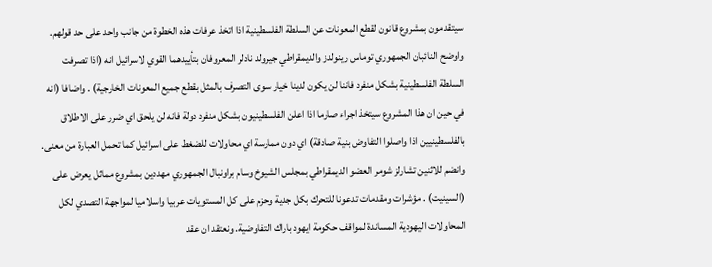سيتقدمون بمشروع قانون لقطع المعونات عن السلطة الفلسطينية اذا اتخذ عرفات هذه الخطوة من جانب واحد على حد قولهم. واوضح النائبان الجمهوري توماس رينولدز والديمقراطي جيرولد نادلر المعروفان بتأييدهما القوي لاسرائيل انه (اذا تصرفت السلطة الفلسطينية بشكل منفرد فاننا لن يكون لدينا خيار سوى التصرف بالمثل بقطع جميع المعونات الخارجية) . واضافا (انه في حين ان هذا المشروع سيتخذ اجراء صارما اذا اعلن الفلسطينيون بشكل منفرد دولة فانه لن يلحق اي ضرر على الاطلاق بالفلسطينيين اذا واصلوا التفاوض بنية صادقة) اي دون ممارسة اي محاولات للضغط على اسرائيل كما تحمل العبارة من معنى. وانضم للاثنين تشارلز شومر العضو الديمقراطي بمجلس الشيوخ وسام براونبال الجمهوري مهددين بمشروع مماثل يعرض على (السينيت) . مؤشرات ومقدمات تدعونا للتحرك بكل جدية وحزم على كل المستويات عربيا واسلاميا لمواجهة التصدي لكل المحاولات اليهودية المساندة لمواقف حكومة ايهود باراك التفاوضية. ونعتقد ان عقد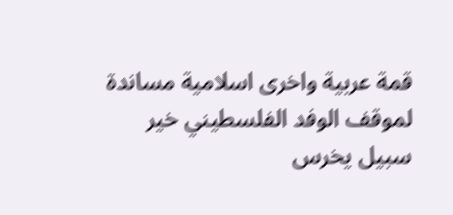قمة عربية واخرى اسلامية مساندة لموقف الوفد الفلسطيني خير سبيل يخرس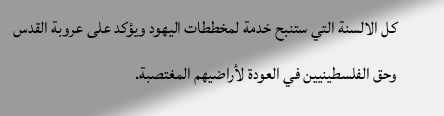كل الالسنة التي ستنبح خدمة لمخططات اليهود ويؤكد على عروبة القدس وحق الفلسطينيين في العودة لأراضيهم المغتصبة.